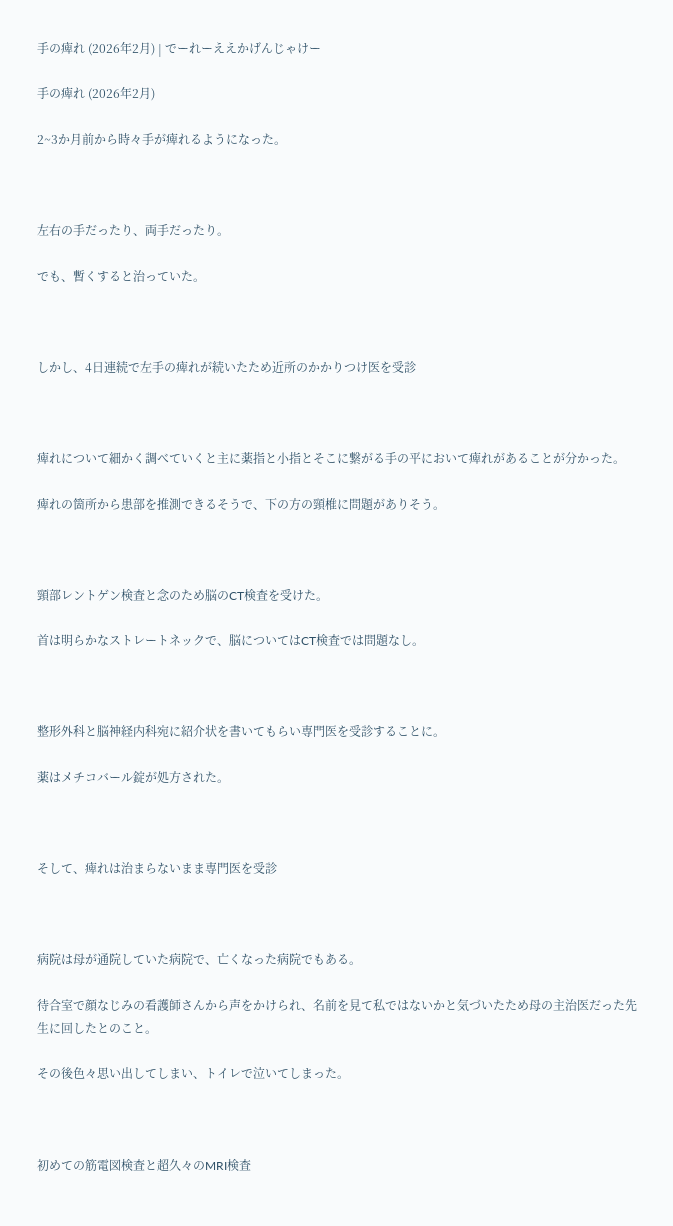手の痺れ (2026年2月) | でーれーええかげんじゃけー

手の痺れ (2026年2月)

2~3か月前から時々手が痺れるようになった。



左右の手だったり、両手だったり。

でも、暫くすると治っていた。



しかし、4日連続で左手の痺れが続いたため近所のかかりつけ医を受診



痺れについて細かく調べていくと主に薬指と小指とそこに繋がる手の平において痺れがあることが分かった。

痺れの箇所から患部を推測できるそうで、下の方の頸椎に問題がありそう。



頸部レントゲン検査と念のため脳のCT検査を受けた。

首は明らかなストレートネックで、脳についてはCT検査では問題なし。



整形外科と脳神経内科宛に紹介状を書いてもらい専門医を受診することに。

薬はメチコバール錠が処方された。



そして、痺れは治まらないまま専門医を受診



病院は母が通院していた病院で、亡くなった病院でもある。

待合室で顔なじみの看護師さんから声をかけられ、名前を見て私ではないかと気づいたため母の主治医だった先生に回したとのこと。

その後色々思い出してしまい、トイレで泣いてしまった。



初めての筋電図検査と超久々のMRI検査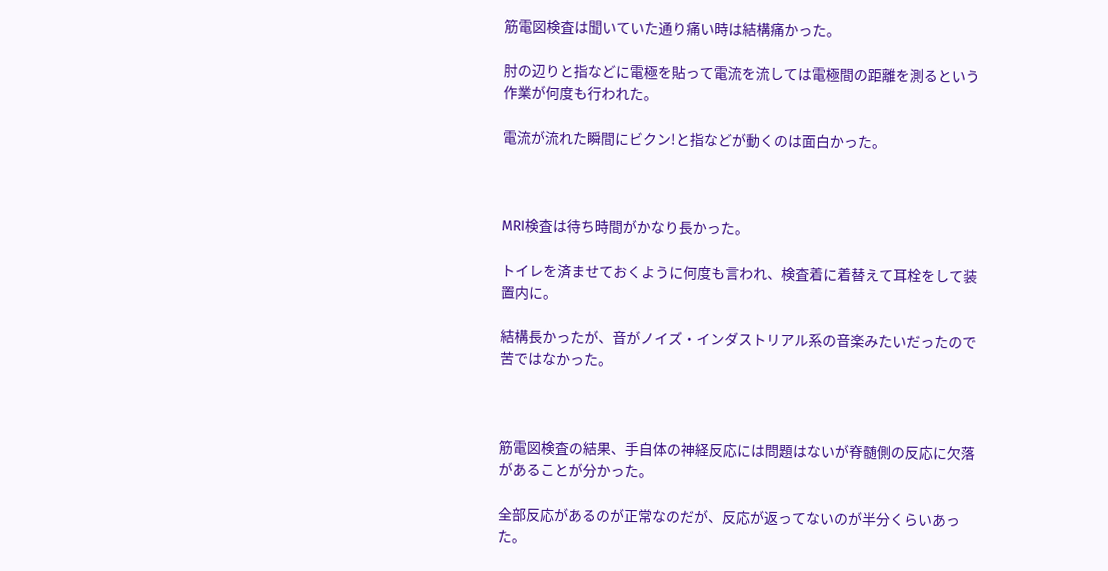筋電図検査は聞いていた通り痛い時は結構痛かった。

肘の辺りと指などに電極を貼って電流を流しては電極間の距離を測るという作業が何度も行われた。

電流が流れた瞬間にビクン!と指などが動くのは面白かった。



MRI検査は待ち時間がかなり長かった。

トイレを済ませておくように何度も言われ、検査着に着替えて耳栓をして装置内に。

結構長かったが、音がノイズ・インダストリアル系の音楽みたいだったので苦ではなかった。



筋電図検査の結果、手自体の神経反応には問題はないが脊髄側の反応に欠落があることが分かった。

全部反応があるのが正常なのだが、反応が返ってないのが半分くらいあった。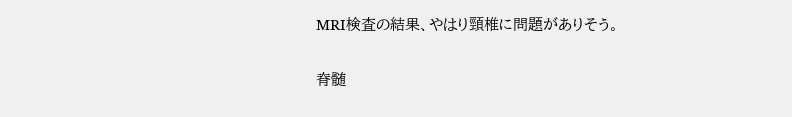MRI検査の結果、やはり頸椎に問題がありそう。

脊髄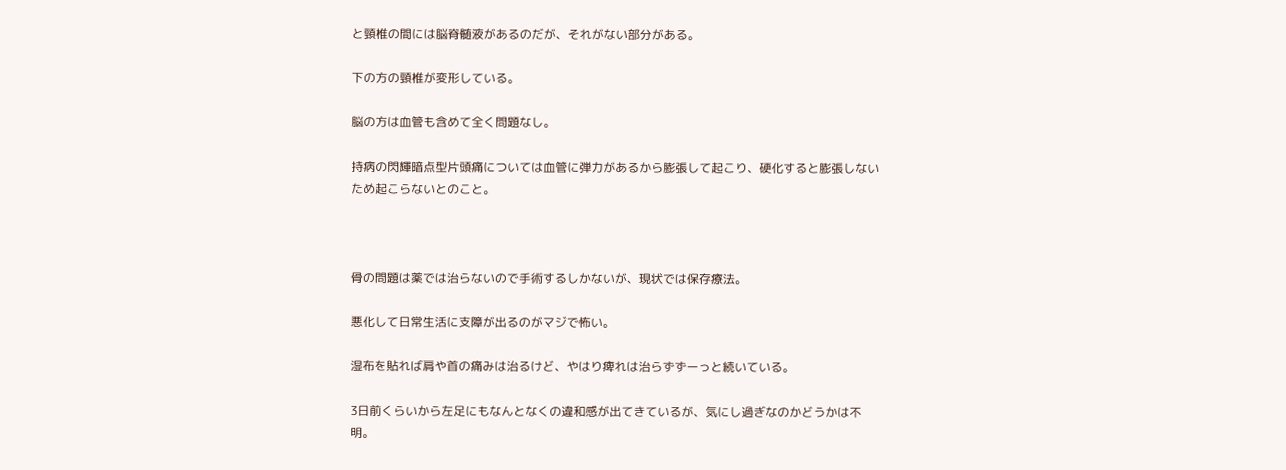と頸椎の間には脳脊髄液があるのだが、それがない部分がある。

下の方の頸椎が変形している。

脳の方は血管も含めて全く問題なし。

持病の閃輝暗点型片頭痛については血管に弾力があるから膨張して起こり、硬化すると膨張しないため起こらないとのこと。



骨の問題は薬では治らないので手術するしかないが、現状では保存療法。

悪化して日常生活に支障が出るのがマジで怖い。

湿布を貼れば肩や首の痛みは治るけど、やはり痺れは治らずずーっと続いている。

3日前くらいから左足にもなんとなくの違和感が出てきているが、気にし過ぎなのかどうかは不明。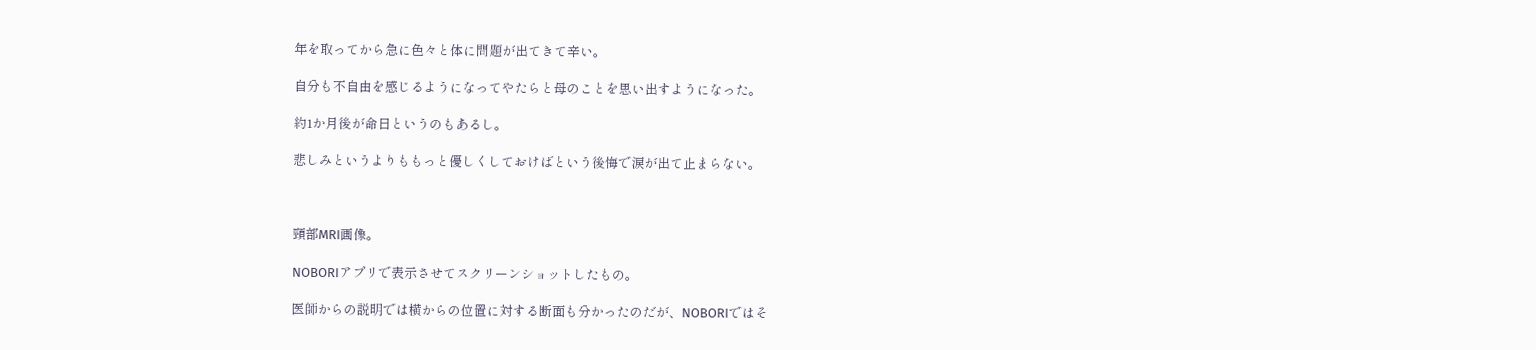年を取ってから急に色々と体に問題が出てきて辛い。

自分も不自由を感じるようになってやたらと母のことを思い出すようになった。

約1か月後が命日というのもあるし。

悲しみというよりももっと優しくしておけばという後悔で涙が出て止まらない。



頸部MRI画像。

NOBORIアプリで表示させてスクリーンショットしたもの。

医師からの説明では横からの位置に対する断面も分かったのだが、NOBORIではそ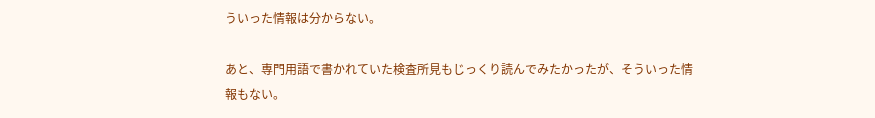ういった情報は分からない。

あと、専門用語で書かれていた検査所見もじっくり読んでみたかったが、そういった情報もない。